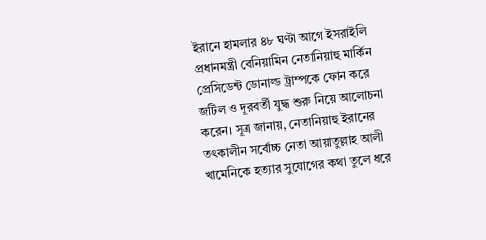ইরানে হামলার ৪৮ ঘণ্টা আগে ইসরাইলি প্রধানমন্ত্রী বেনিয়ামিন নেতানিয়াহু মার্কিন প্রেসিডেন্ট ডোনাল্ড ট্রাম্পকে ফোন করে জটিল ও দূরবর্তী যুদ্ধ শুরু নিয়ে আলোচনা করেন। সূত্র জানায়, নেতানিয়াহু ইরানের তৎকালীন সর্বোচ্চ নেতা আয়াতুল্লাহ আলী খামেনিকে হত্যার সুযোগের কথা তুলে ধরে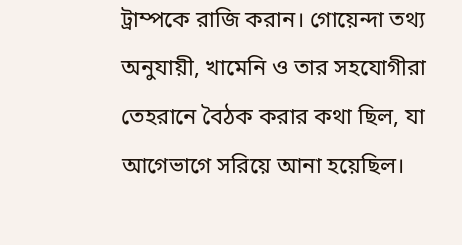ট্রাম্পকে রাজি করান। গোয়েন্দা তথ্য অনুযায়ী, খামেনি ও তার সহযোগীরা তেহরানে বৈঠক করার কথা ছিল, যা আগেভাগে সরিয়ে আনা হয়েছিল।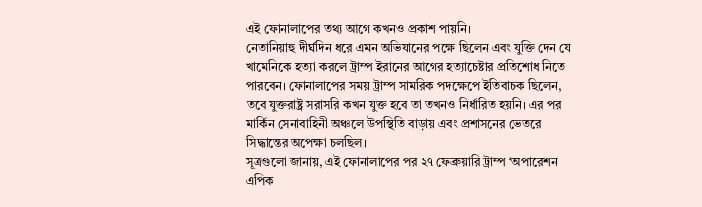এই ফোনালাপের তথ্য আগে কখনও প্রকাশ পায়নি।
নেতানিয়াহু দীর্ঘদিন ধরে এমন অভিযানের পক্ষে ছিলেন এবং যুক্তি দেন যে খামেনিকে হত্যা করলে ট্রাম্প ইরানের আগের হত্যাচেষ্টার প্রতিশোধ নিতে পারবেন। ফোনালাপের সময় ট্রাম্প সামরিক পদক্ষেপে ইতিবাচক ছিলেন, তবে যুক্তরাষ্ট্র সরাসরি কখন যুক্ত হবে তা তখনও নির্ধারিত হয়নি। এর পর মার্কিন সেনাবাহিনী অঞ্চলে উপস্থিতি বাড়ায় এবং প্রশাসনের ভেতরে সিদ্ধান্তের অপেক্ষা চলছিল।
সূত্রগুলো জানায়, এই ফোনালাপের পর ২৭ ফেব্রুয়ারি ট্রাম্প ‘অপারেশন এপিক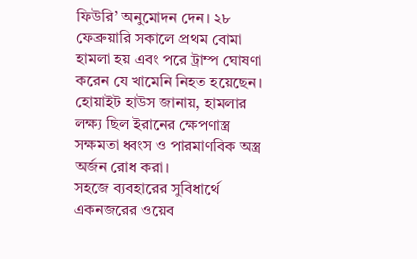ফিউরি’ অনুমোদন দেন। ২৮ ফেব্রুয়ারি সকালে প্রথম বোমা হামলা হয় এবং পরে ট্রাম্প ঘোষণা করেন যে খামেনি নিহত হয়েছেন। হোয়াইট হাউস জানায়, হামলার লক্ষ্য ছিল ইরানের ক্ষেপণাস্ত্র সক্ষমতা ধ্বংস ও পারমাণবিক অস্ত্র অর্জন রোধ করা।
সহজে ব্যবহারের সুবিধার্থে একনজরের ওয়েব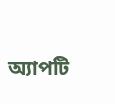অ্যাপটি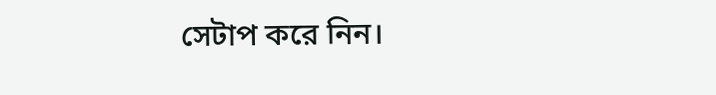সেটাপ করে নিন।